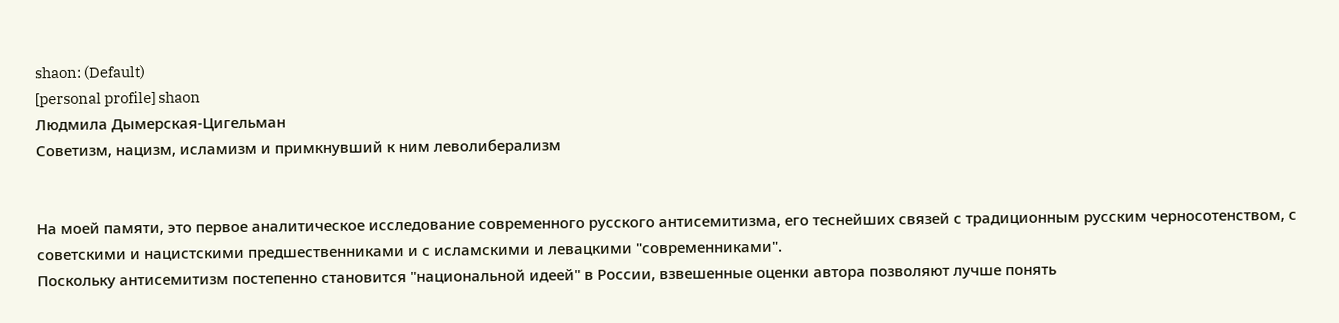shaon: (Default)
[personal profile] shaon
Людмила Дымерская-Цигельман
Советизм, нацизм, исламизм и примкнувший к ним леволиберализм


На моей памяти, это первое аналитическое исследование современного русского антисемитизма, его теснейших связей с традиционным русским черносотенством, с советскими и нацистскими предшественниками и с исламскими и левацкими "современниками".
Поскольку антисемитизм постепенно становится "национальной идеей" в России, взвешенные оценки автора позволяют лучше понять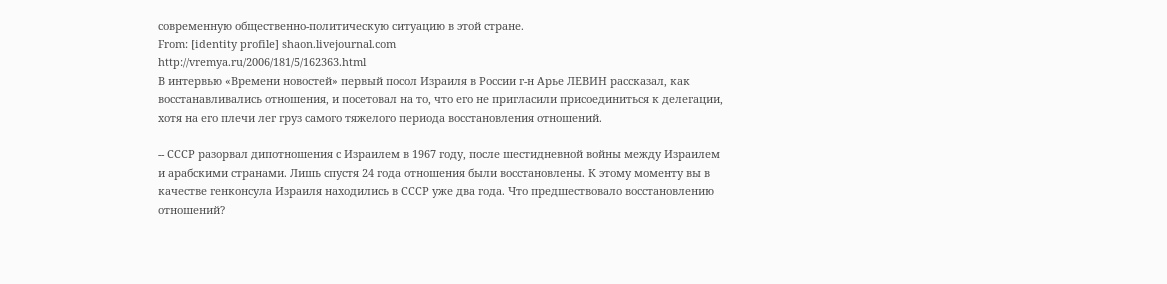современную общественно-политическую ситуацию в этой стране.
From: [identity profile] shaon.livejournal.com
http://vremya.ru/2006/181/5/162363.html
В интервью «Времени новостей» первый посол Израиля в России г-н Арье ЛЕВИН рассказал, как восстанавливались отношения, и посетовал на то, что его не пригласили присоединиться к делегации, хотя на его плечи лег груз самого тяжелого периода восстановления отношений.

-- СССР разорвал дипотношения с Израилем в 1967 году, после шестидневной войны между Израилем и арабскими странами. Лишь спустя 24 года отношения были восстановлены. К этому моменту вы в качестве генконсула Израиля находились в СССР уже два года. Что предшествовало восстановлению отношений?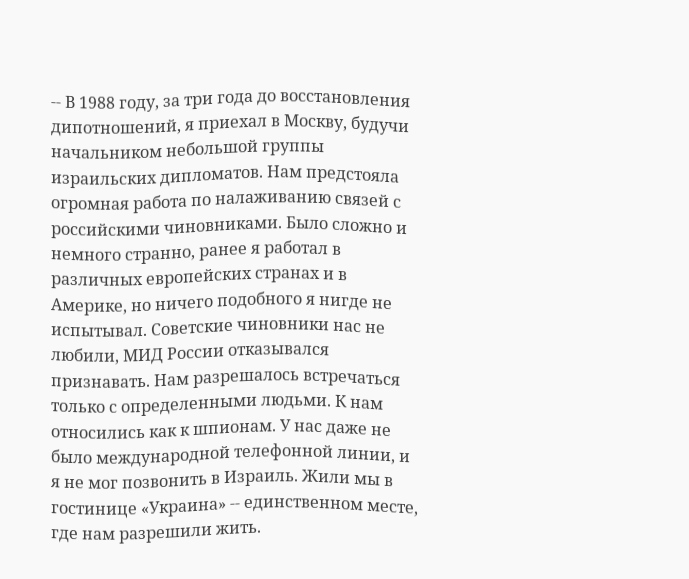-- В 1988 году, за три года до восстановления дипотношений, я приехал в Москву, будучи начальником небольшой группы израильских дипломатов. Нам предстояла огромная работа по налаживанию связей с российскими чиновниками. Было сложно и немного странно, ранее я работал в различных европейских странах и в Америке, но ничего подобного я нигде не испытывал. Советские чиновники нас не любили, МИД России отказывался признавать. Нам разрешалось встречаться только с определенными людьми. К нам относились как к шпионам. У нас даже не было международной телефонной линии, и я не мог позвонить в Израиль. Жили мы в гостинице «Украина» -- единственном месте, где нам разрешили жить.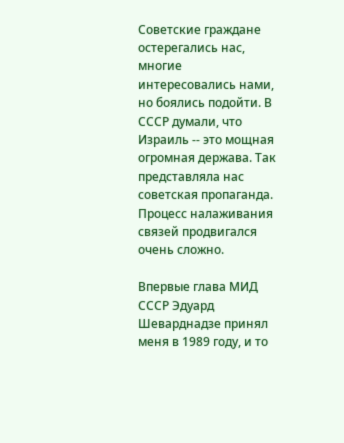Советские граждане остерегались нас, многие интересовались нами, но боялись подойти. В СССР думали, что Израиль -- это мощная огромная держава. Так представляла нас советская пропаганда. Процесс налаживания связей продвигался очень сложно.

Впервые глава МИД СССР Эдуард Шеварднадзе принял меня в 1989 году, и то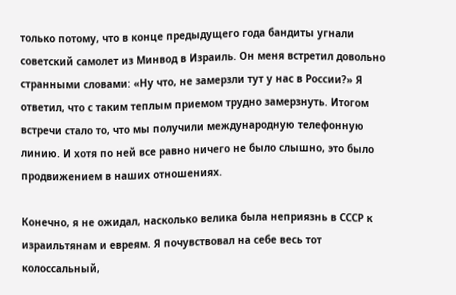только потому, что в конце предыдущего года бандиты угнали советский самолет из Минвод в Израиль. Он меня встретил довольно странными словами: «Ну что, не замерзли тут у нас в России?» Я ответил, что с таким теплым приемом трудно замерзнуть. Итогом встречи стало то, что мы получили международную телефонную линию. И хотя по ней все равно ничего не было слышно, это было продвижением в наших отношениях.

Конечно, я не ожидал, насколько велика была неприязнь в СССР к израильтянам и евреям. Я почувствовал на себе весь тот колоссальный,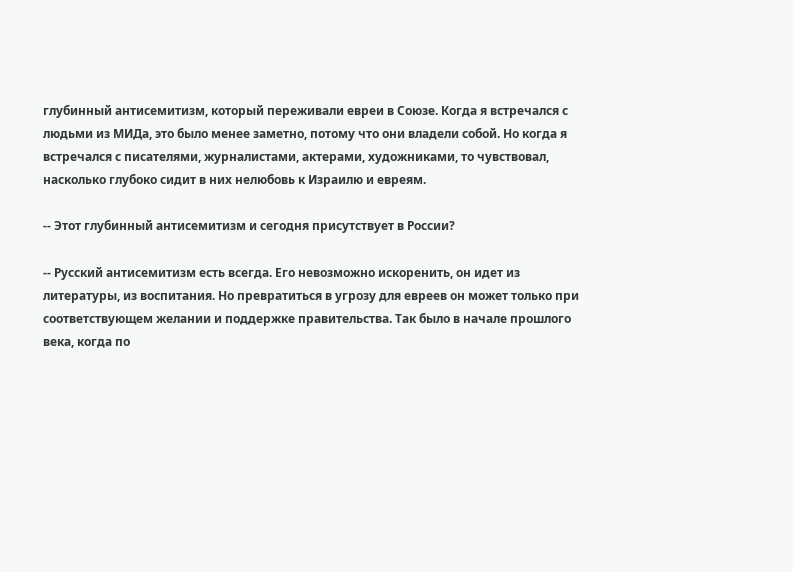глубинный антисемитизм, который переживали евреи в Союзе. Когда я встречался с людьми из МИДа, это было менее заметно, потому что они владели собой. Но когда я встречался с писателями, журналистами, актерами, художниками, то чувствовал, насколько глубоко сидит в них нелюбовь к Израилю и евреям.

-- Этот глубинный антисемитизм и сегодня присутствует в России?

-- Русский антисемитизм есть всегда. Его невозможно искоренить, он идет из литературы, из воспитания. Но превратиться в угрозу для евреев он может только при соответствующем желании и поддержке правительства. Так было в начале прошлого века, когда по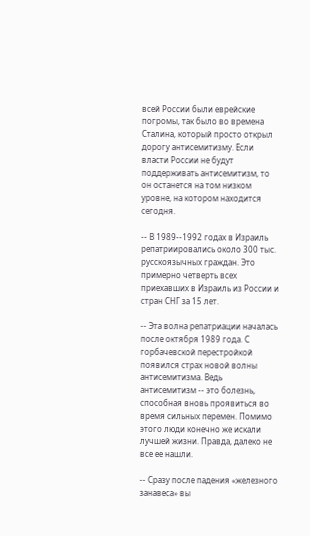всей России были еврейские погромы, так было во времена Сталина, который просто открыл дорогу антисемитизму. Если власти России не будут поддерживать антисемитизм, то он останется на том низком уровне, на котором находится сегодня.

-- В 1989--1992 годах в Израиль репатриировались около 300 тыс. русскоязычных граждан. Это примерно четверть всех приехавших в Израиль из России и стран СНГ за 15 лет.

-- Эта волна репатриации началась после октября 1989 года. С горбачевской перестройкой появился страх новой волны антисемитизма. Ведь антисемитизм -- это болезнь, способная вновь проявиться во время сильных перемен. Помимо этого люди конечно же искали лучшей жизни. Правда, далеко не все ее нашли.

-- Сразу после падения «железного занавеса» вы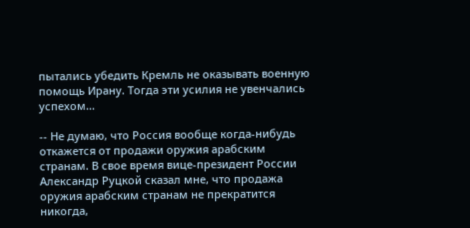пытались убедить Кремль не оказывать военную помощь Ирану. Тогда эти усилия не увенчались успехом...

-- Не думаю, что Россия вообще когда-нибудь откажется от продажи оружия арабским странам. В свое время вице-президент России Александр Руцкой сказал мне, что продажа оружия арабским странам не прекратится никогда,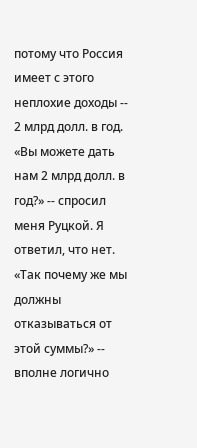потому что Россия имеет с этого неплохие доходы -- 2 млрд долл. в год. «Вы можете дать нам 2 млрд долл. в год?» -- спросил меня Руцкой. Я ответил, что нет. «Так почему же мы должны отказываться от этой суммы?» -- вполне логично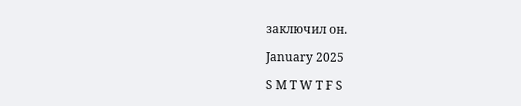заключил он.

January 2025

S M T W T F S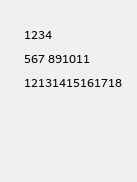1234
567 891011
12131415161718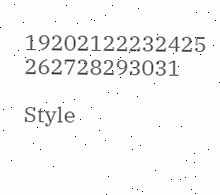19202122232425
262728293031

Style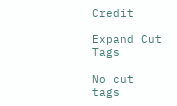Credit

Expand Cut Tags

No cut tags